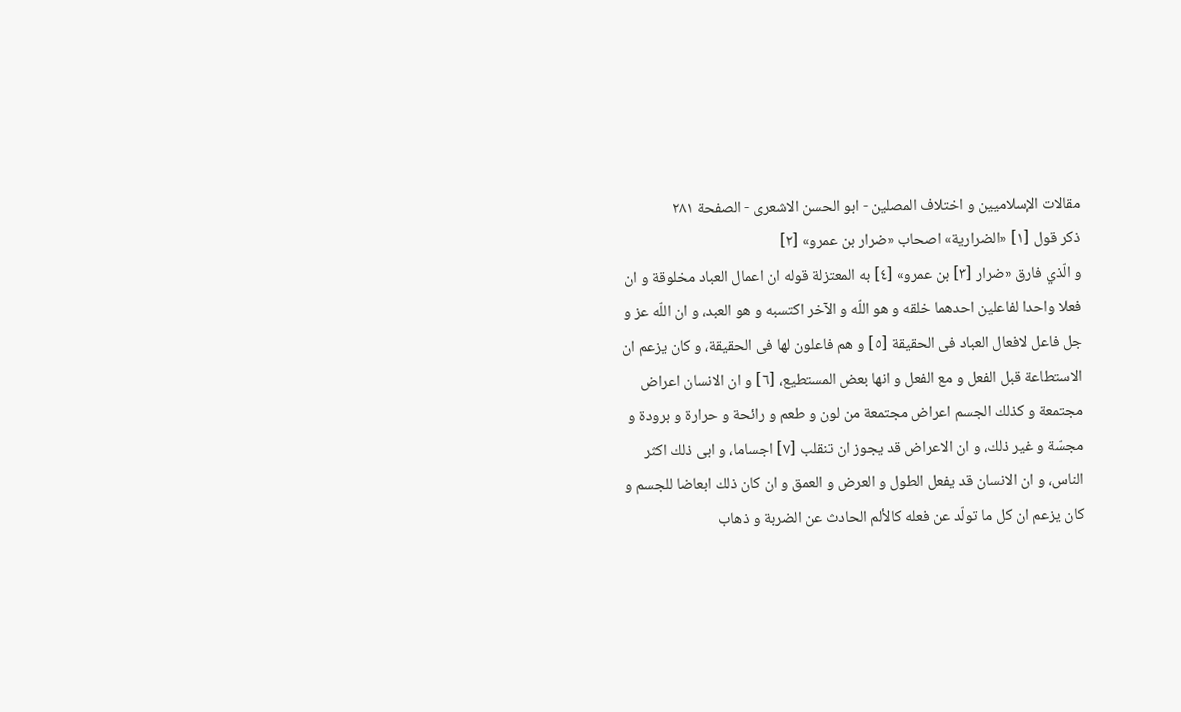مقالات الإسلاميين و اختلاف المصلين - ابو الحسن الاشعری - الصفحة ٢٨١
ذكر قول [١] «الضرارية» اصحاب «ضرار بن عمرو» [٢]
و الّذي فارق «ضرار [٣] بن عمرو» [٤] به المعتزلة قوله ان اعمال العباد مخلوقة و ان فعلا واحدا لفاعلين احدهما خلقه و هو اللّه و الآخر اكتسبه و هو العبد، و ان اللّه عز و جل فاعل لافعال العباد فى الحقيقة [٥] و هم فاعلون لها فى الحقيقة، و كان يزعم ان الاستطاعة قبل الفعل و مع الفعل و انها بعض المستطيع، [٦] و ان الانسان اعراض مجتمعة و كذلك الجسم اعراض مجتمعة من لون و طعم و رائحة و حرارة و برودة و مجسّة و غير ذلك، و ان الاعراض قد يجوز ان تنقلب [٧] اجساما، و ابى ذلك اكثر الناس، و ان الانسان قد يفعل الطول و العرض و العمق و ان كان ذلك ابعاضا للجسم و كان يزعم ان كل ما تولّد عن فعله كالألم الحادث عن الضربة و ذهاب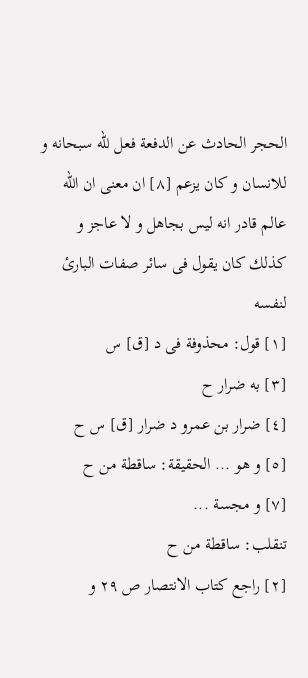الحجر الحادث عن الدفعة فعل للّه سبحانه و للانسان و كان يزعم [٨] ان معنى ان اللّه عالم قادر انه ليس بجاهل و لا عاجز و كذلك كان يقول فى سائر صفات البارئ لنفسه
[١] قول: محذوفة فى د [ق] س
[٣] به ضرار ح
[٤] ضرار بن عمرو د ضرار [ق] س ح
[٥] و هو ... الحقيقة: ساقطة من ح
[٧] و مجسة ...
تنقلب: ساقطة من ح
[٢] راجع كتاب الانتصار ص ٢٩ و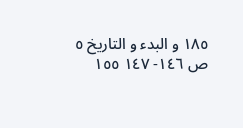١٨٥ و البدء و التاريخ ٥ ص ١٤٦- ١٤٧ ١٥٥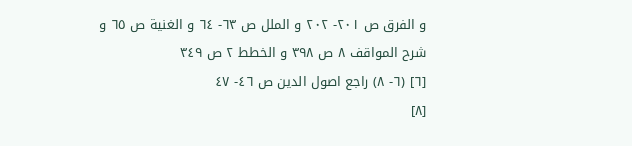و الفرق ص ٢٠١- ٢٠٢ و الملل ص ٦٣- ٦٤ و الغنية ص ٦٥ و شرح المواقف ٨ ص ٣٩٨ و الخطط ٢ ص ٣٤٩
[٦] (٦- ٨) راجع اصول الدين ص ٤٦- ٤٧
[٨]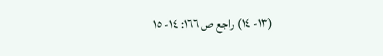(١٣- ١٤) راجع ص ١٦٦: ١٤- ١٥